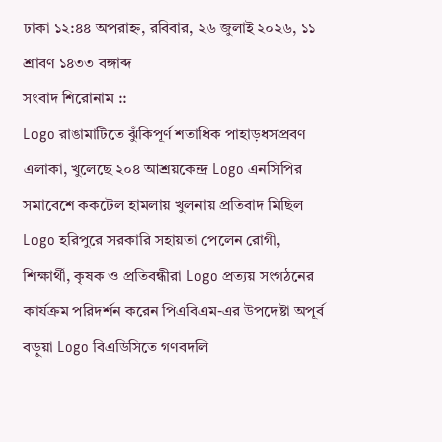ঢাকা ১২:৪৪ অপরাহ্ন, রবিবার, ২৬ জুলাই ২০২৬, ১১ শ্রাবণ ১৪৩৩ বঙ্গাব্দ
সংবাদ শিরোনাম ::
Logo রাঙামাটিতে ঝুঁকিপূর্ণ শতাধিক পাহাড়ধসপ্রবণ এলাকা, খুলেছে ২০৪ আশ্রয়কেন্দ্র Logo এনসিপির সমাবেশে ককটেল হামলায় খুলনায় প্রতিবাদ মিছিল Logo হরিপুরে সরকারি সহায়তা পেলেন রোগী, শিক্ষার্থী, কৃষক ও প্রতিবন্ধীরা Logo প্রত্যয় সংগঠনের কার্যক্রম পরিদর্শন করেন পিএবিএম-এর উপদেষ্টা অপূর্ব বড়ুয়া Logo বিএডিসিতে গণবদলি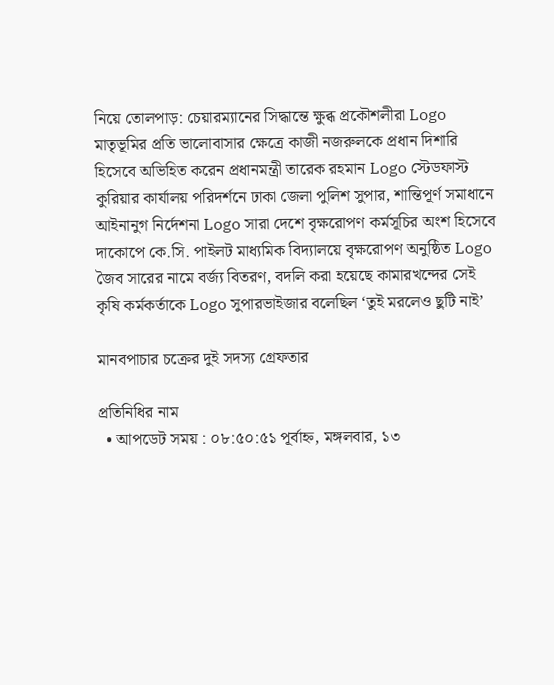নিয়ে তোলপাড়: চেয়ারম্যানের সিদ্ধান্তে ক্ষুব্ধ প্রকৌশলীরা Logo মাতৃভূমির প্রতি ভালোবাসার ক্ষেত্রে কাজী নজরুলকে প্রধান দিশারি হিসেবে অভিহিত করেন প্রধানমন্ত্রী তারেক রহমান Logo স্টেডফাস্ট কুরিয়ার কার্যালয় পরিদর্শনে ঢাকা জেলা পুলিশ সুপার, শান্তিপূর্ণ সমাধানে আইনানুগ নির্দেশনা Logo সারা দেশে বৃক্ষরোপণ কর্মসূচির অংশ হিসেবে দাকোপে কে.সি. পাইলট মাধ্যমিক বিদ্যালয়ে বৃক্ষরোপণ অনুষ্ঠিত Logo জৈব সারের নামে বর্জ্য বিতরণ, বদলি করা হয়েছে কামারখন্দের সেই কৃষি কর্মকর্তাকে Logo সুপারভাইজার বলেছিল ‘তুই মরলেও ছুটি নাই’

মানবপাচার চক্রের দুই সদস্য গ্রেফতার

প্রতিনিধির নাম
  • আপডেট সময় : ০৮:৫০:৫১ পূর্বাহ্ন, মঙ্গলবার, ১৩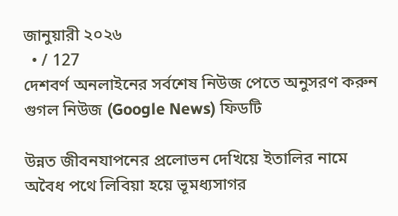জানুয়ারী ২০২৬
  • / 127
দেশবর্ণ অনলাইনের সর্বশেষ নিউজ পেতে অনুসরণ করুন গুগল নিউজ (Google News) ফিডটি

উন্নত জীবনযাপনের প্রলোভন দেখিয়ে ইতালির নামে অবৈধ পথে লিবিয়া হয়ে ভূমধ্যসাগর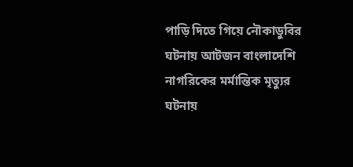পাড়ি দিতে গিয়ে নৌকাডুবির ঘটনায় আটজন বাংলাদেশি নাগরিকের মর্মান্তিক মৃত্যুর ঘটনায়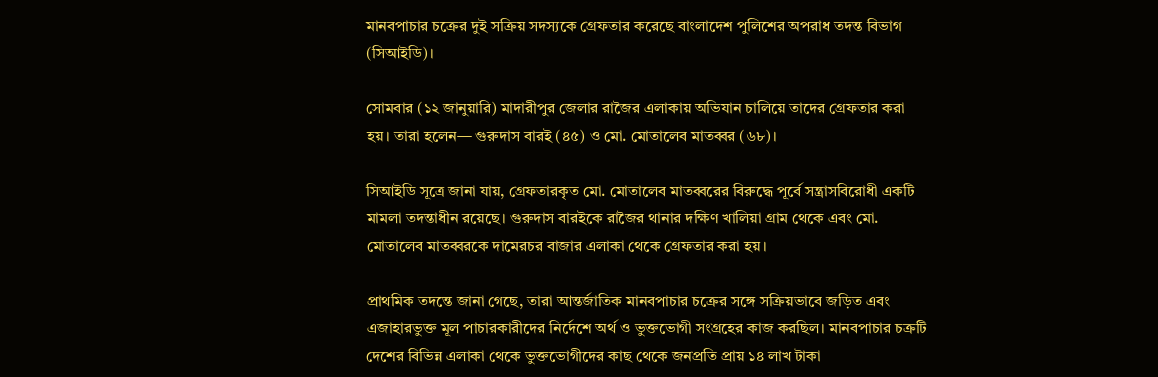মানবপাচার চক্রের দুই সক্রিয় সদস্যকে গ্রেফতার করেছে বাংলাদেশ পুলিশের অপরাধ তদন্ত বিভাগ (সিআইডি)।

সোমবার (১২ জানুয়ারি) মাদারীপুর জেলার রাজৈর এলাকায় অভিযান চালিয়ে তাদের গ্রেফতার করা হয়। তারা হলেন— গুরুদাস বারই (৪৫) ও মো. মোতালেব মাতব্বর (৬৮)।

সিআইডি সূত্রে জানা যায়, গ্রেফতারকৃত মো. মোতালেব মাতব্বরের বিরুদ্ধে পূর্বে সন্ত্রাসবিরোধী একটি মামলা তদন্তাধীন রয়েছে। গুরুদাস বারইকে রাজৈর থানার দক্ষিণ খালিয়া গ্রাম থেকে এবং মো. মোতালেব মাতব্বরকে দামেরচর বাজার এলাকা থেকে গ্রেফতার করা হয়।

প্রাথমিক তদন্তে জানা গেছে, তারা আন্তর্জাতিক মানবপাচার চক্রের সঙ্গে সক্রিয়ভাবে জড়িত এবং এজাহারভুক্ত মূল পাচারকারীদের নির্দেশে অর্থ ও ভুক্তভোগী সংগ্রহের কাজ করছিল। মানবপাচার চক্রটি দেশের বিভিন্ন এলাকা থেকে ভুক্তভোগীদের কাছ থেকে জনপ্রতি প্রায় ১৪ লাখ টাকা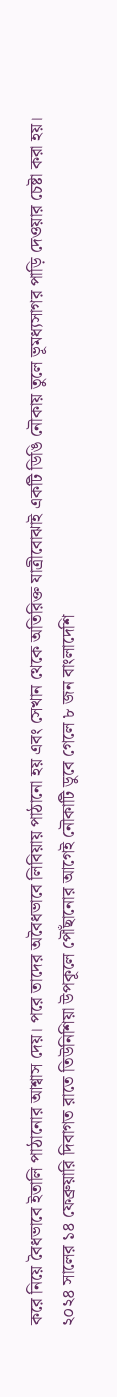করে নিয়ে বৈধভাবে ইতালি পাঠানোর আশ্বাস দেয়। পরে তাদের অবৈধভাবে লিবিয়ায় পাঠানো হয় এবং সেখান থেকে অতিরিক্ত যাত্রীবোঝাই একটি ডিঙি নৌকায় তুলে ভূমধ্যসাগর পাড়ি দেওয়ার চেষ্টা করা হয়। ২০২৪ সালের ১৪ ফেব্রুয়ারি দিবাগত রাতে তিউনিশিয়া উপকূলে পৌঁছানোর আগেই নৌকাটি ডুবে গেলে ৮ জন বাংলাদেশি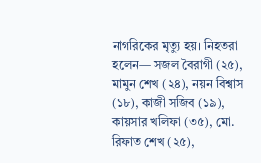নাগরিকের মৃত্যু হয়। নিহতরা হলেন— সজল বৈরাগী (২৫), মামুন শেখ (২৪), নয়ন বিশ্বাস (১৮), কাজী সজিব (১৯), কায়সার খলিফা (৩৫), মো. রিফাত শেখ (২৫),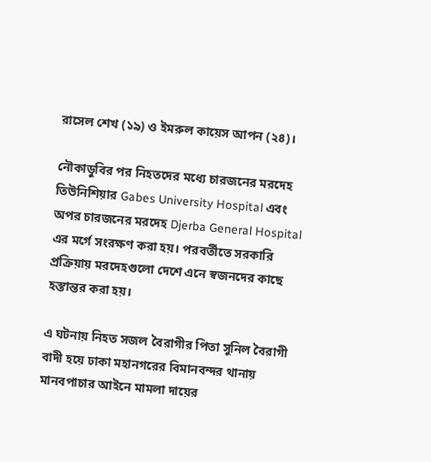রাসেল শেখ (১৯) ও ইমরুল কায়েস আপন (২৪)।

নৌকাডুবির পর নিহতদের মধ্যে চারজনের মরদেহ তিউনিশিয়ার Gabes University Hospital এবং অপর চারজনের মরদেহ Djerba General Hospital এর মর্গে সংরক্ষণ করা হয়। পরবর্তীতে সরকারি প্রক্রিয়ায় মরদেহগুলো দেশে এনে স্বজনদের কাছে হস্তান্তর করা হয়।

এ ঘটনায় নিহত সজল বৈরাগীর পিতা সুনিল বৈরাগী বাদী হয়ে ঢাকা মহানগরের বিমানবন্দর থানায় মানবপাচার আইনে মামলা দায়ের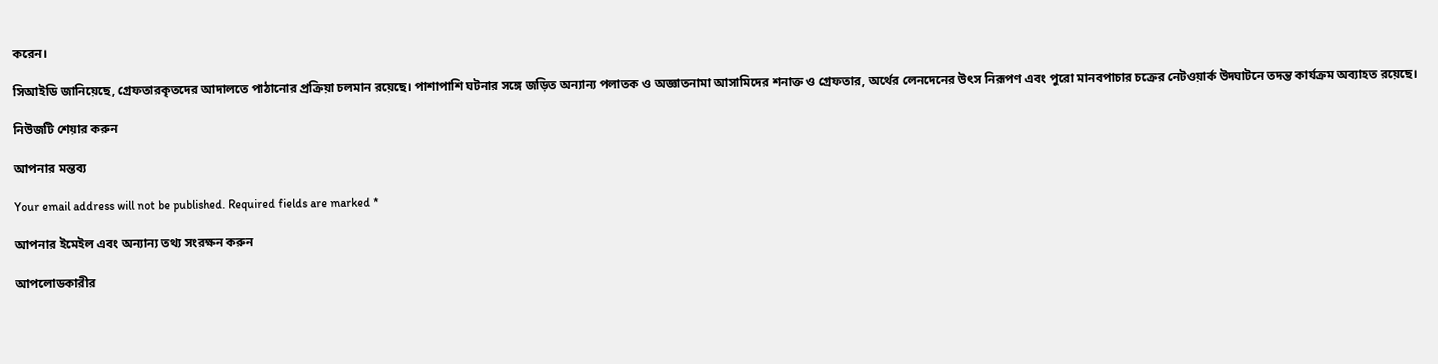করেন।

সিআইডি জানিয়েছে, গ্রেফতারকৃতদের আদালতে পাঠানোর প্রক্রিয়া চলমান রয়েছে। পাশাপাশি ঘটনার সঙ্গে জড়িত অন্যান্য পলাতক ও অজ্ঞাতনামা আসামিদের শনাক্ত ও গ্রেফতার, অর্থের লেনদেনের উৎস নিরূপণ এবং পুরো মানবপাচার চক্রের নেটওয়ার্ক উদ্ঘাটনে তদন্ত কার্যক্রম অব্যাহত রয়েছে।

নিউজটি শেয়ার করুন

আপনার মন্তব্য

Your email address will not be published. Required fields are marked *

আপনার ইমেইল এবং অন্যান্য তথ্য সংরক্ষন করুন

আপলোডকারীর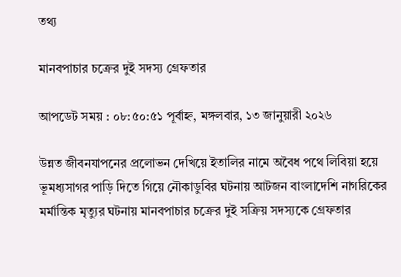তথ্য

মানবপাচার চক্রের দুই সদস্য গ্রেফতার

আপডেট সময় : ০৮:৫০:৫১ পূর্বাহ্ন, মঙ্গলবার, ১৩ জানুয়ারী ২০২৬

উন্নত জীবনযাপনের প্রলোভন দেখিয়ে ইতালির নামে অবৈধ পথে লিবিয়া হয়ে ভূমধ্যসাগর পাড়ি দিতে গিয়ে নৌকাডুবির ঘটনায় আটজন বাংলাদেশি নাগরিকের মর্মান্তিক মৃত্যুর ঘটনায় মানবপাচার চক্রের দুই সক্রিয় সদস্যকে গ্রেফতার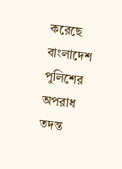করেছে বাংলাদেশ পুলিশের অপরাধ তদন্ত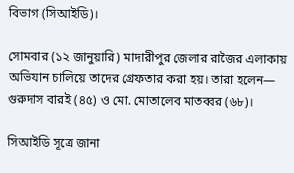বিভাগ (সিআইডি)।

সোমবার (১২ জানুয়ারি) মাদারীপুর জেলার রাজৈর এলাকায় অভিযান চালিয়ে তাদের গ্রেফতার করা হয়। তারা হলেন— গুরুদাস বারই (৪৫) ও মো. মোতালেব মাতব্বর (৬৮)।

সিআইডি সূত্রে জানা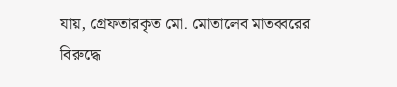যায়, গ্রেফতারকৃত মো. মোতালেব মাতব্বরের বিরুদ্ধে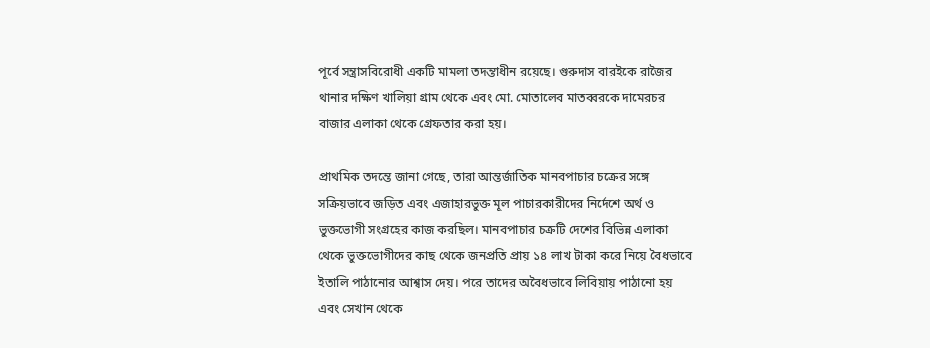পূর্বে সন্ত্রাসবিরোধী একটি মামলা তদন্তাধীন রয়েছে। গুরুদাস বারইকে রাজৈর থানার দক্ষিণ খালিয়া গ্রাম থেকে এবং মো. মোতালেব মাতব্বরকে দামেরচর বাজার এলাকা থেকে গ্রেফতার করা হয়।

প্রাথমিক তদন্তে জানা গেছে, তারা আন্তর্জাতিক মানবপাচার চক্রের সঙ্গে সক্রিয়ভাবে জড়িত এবং এজাহারভুক্ত মূল পাচারকারীদের নির্দেশে অর্থ ও ভুক্তভোগী সংগ্রহের কাজ করছিল। মানবপাচার চক্রটি দেশের বিভিন্ন এলাকা থেকে ভুক্তভোগীদের কাছ থেকে জনপ্রতি প্রায় ১৪ লাখ টাকা করে নিয়ে বৈধভাবে ইতালি পাঠানোর আশ্বাস দেয়। পরে তাদের অবৈধভাবে লিবিয়ায় পাঠানো হয় এবং সেখান থেকে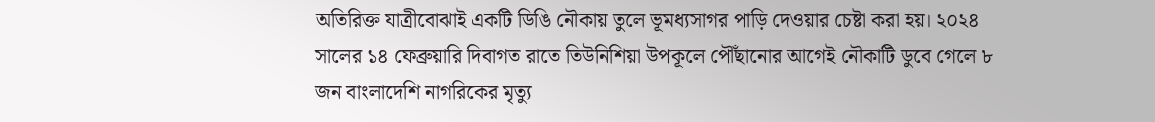অতিরিক্ত যাত্রীবোঝাই একটি ডিঙি নৌকায় তুলে ভূমধ্যসাগর পাড়ি দেওয়ার চেষ্টা করা হয়। ২০২৪ সালের ১৪ ফেব্রুয়ারি দিবাগত রাতে তিউনিশিয়া উপকূলে পৌঁছানোর আগেই নৌকাটি ডুবে গেলে ৮ জন বাংলাদেশি নাগরিকের মৃত্যু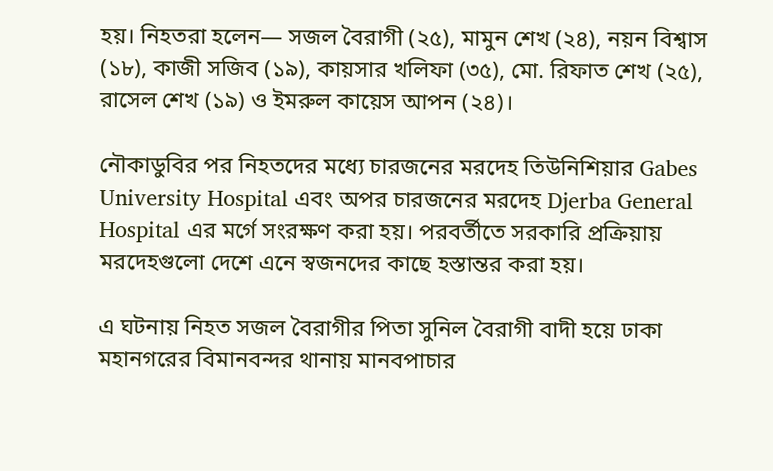হয়। নিহতরা হলেন— সজল বৈরাগী (২৫), মামুন শেখ (২৪), নয়ন বিশ্বাস (১৮), কাজী সজিব (১৯), কায়সার খলিফা (৩৫), মো. রিফাত শেখ (২৫), রাসেল শেখ (১৯) ও ইমরুল কায়েস আপন (২৪)।

নৌকাডুবির পর নিহতদের মধ্যে চারজনের মরদেহ তিউনিশিয়ার Gabes University Hospital এবং অপর চারজনের মরদেহ Djerba General Hospital এর মর্গে সংরক্ষণ করা হয়। পরবর্তীতে সরকারি প্রক্রিয়ায় মরদেহগুলো দেশে এনে স্বজনদের কাছে হস্তান্তর করা হয়।

এ ঘটনায় নিহত সজল বৈরাগীর পিতা সুনিল বৈরাগী বাদী হয়ে ঢাকা মহানগরের বিমানবন্দর থানায় মানবপাচার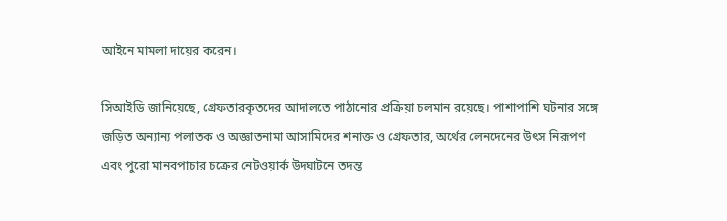আইনে মামলা দায়ের করেন।

সিআইডি জানিয়েছে, গ্রেফতারকৃতদের আদালতে পাঠানোর প্রক্রিয়া চলমান রয়েছে। পাশাপাশি ঘটনার সঙ্গে জড়িত অন্যান্য পলাতক ও অজ্ঞাতনামা আসামিদের শনাক্ত ও গ্রেফতার, অর্থের লেনদেনের উৎস নিরূপণ এবং পুরো মানবপাচার চক্রের নেটওয়ার্ক উদ্ঘাটনে তদন্ত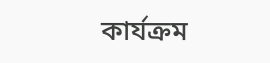কার্যক্রম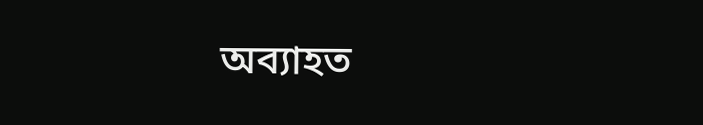অব্যাহত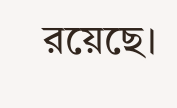রয়েছে।